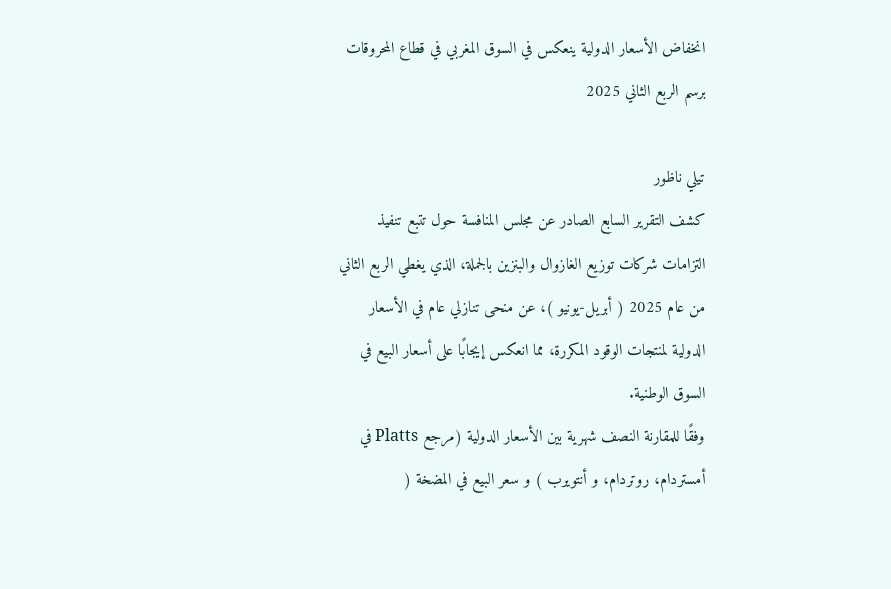انخفاض الأسعار الدولية ينعكس في السوق المغربي في قطاع المحروقات برسم الربع الثاني 2025

تيلي ناظور
كشف التقرير السابع الصادر عن مجلس المنافسة حول تتبع تنفيذ التزامات شركات توزيع الغازوال والبنزين بالجملة، الذي يغطي الربع الثاني من عام 2025 ( أبريل-يونيو )، عن منحى تنازلي عام في الأسعار الدولية لمنتجات الوقود المكررة، مما انعكس إيجابًا على أسعار البيع في السوق الوطنية.
وفقًا للمقارنة النصف شهرية بين الأسعار الدولية (مرجع Platts في أمستردام، روتردام، و أنتويرب ) و سعر البيع في المضخة (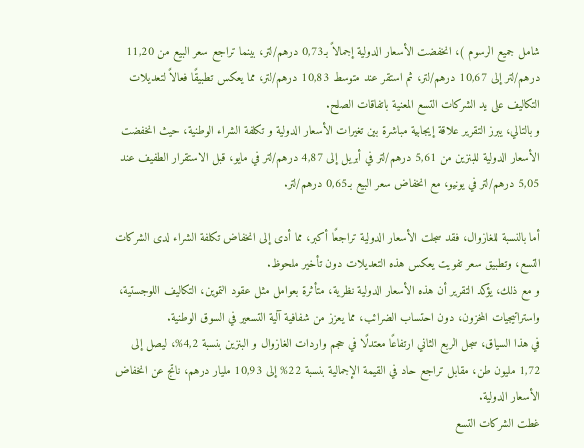شامل جميع الرسوم )، انخفضت الأسعار الدولية إجمالاً بـ0,73 درهم/لتر، بينما تراجع سعر البيع من 11,20 درهم/لتر إلى 10,67 درهم/لتر، ثم استقر عند متوسط 10,83 درهم/لتر، مما يعكس تطبيقًا فعالاً لتعديلات التكاليف على يد الشركات التسع المعنية باتفاقات الصلح.
و بالتالي، يبرز التقرير علاقة إيجابية مباشرة بين تغيرات الأسعار الدولية و تكلفة الشراء الوطنية، حيث انخفضت الأسعار الدولية للبنزين من 5,61 درهم/لتر في أبريل إلى 4,87 درهم/لتر في مايو، قبل الاستقرار الطفيف عند 5,05 درهم/لتر في يونيو، مع انخفاض سعر البيع بـ0,65 درهم/لتر.

أما بالنسبة للغازوال، فقد سجلت الأسعار الدولية تراجعًا أكبر، مما أدى إلى انخفاض تكلفة الشراء لدى الشركات التسع، وتطبيق سعر تفويت يعكس هذه التعديلات دون تأخير ملحوظ.
و مع ذلك، يؤكد التقرير أن هذه الأسعار الدولية نظرية، متأثرة بعوامل مثل عقود التموين، التكاليف اللوجستية، واستراتيجيات المخزون، دون احتساب الضرائب، مما يعزز من شفافية آلية التسعير في السوق الوطنية.
في هذا السياق، سجل الربع الثاني ارتفاعًا معتدلًا في حجم واردات الغازوال و البنزين بنسبة 4,2%، ليصل إلى 1,72 مليون طن، مقابل تراجع حاد في القيمة الإجمالية بنسبة 22% إلى 10,93 مليار درهم، ناتج عن انخفاض الأسعار الدولية.
غطت الشركات التسع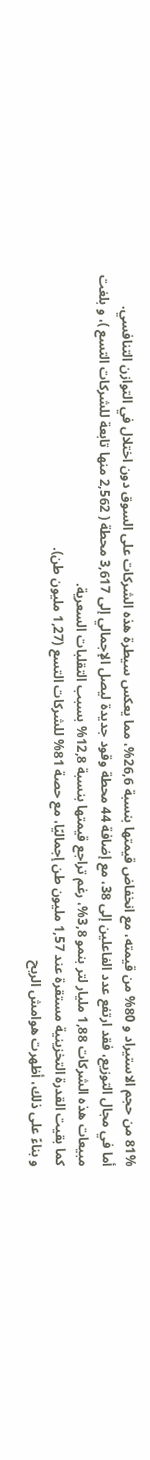81% من حجم الاستيراد و 80% من قيمته، مع انخفاض قيمتها بنسبة 26,6%، مما يعكس سيطرة هذه الشركات على السوق دون اختلال في التوازن التنافسي.
أما في مجال التوزيع، فقد ارتفع عدد الفاعلين إلى 38، مع إضافة 44 محطة وقود جديدة ليصل الإجمالي إلى 3,617 محطة ( 2,562 منها تابعة للشركات التسع )، و بلغت مبيعات هذه الشركات 1,88 مليار لتر بنمو 3,8%، رغم تراجع قيمتها بنسبة 12,8% بسبب التقلبات السعرية.
كما بقيت القدرة التخزينية مستقرة عند 1,57 مليون طن إجماليًا، مع حصة 81% للشركات التسع (1,27 مليون طن).
و بناءً على ذلك، أظهرت هوامش الربح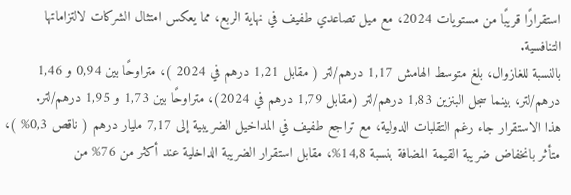استقرارًا قريبًا من مستويات 2024، مع ميل تصاعدي طفيف في نهاية الربع، مما يعكس امتثال الشركات لالتزاماتها التنافسية.
بالنسبة للغازوال، بلغ متوسط الهامش 1,17 درهم/لتر ( مقابل 1,21 درهم في 2024 )، متراوحًا بين 0,94 و 1,46 درهم/لتر، بينما سجل البنزين 1,83 درهم/لتر (مقابل 1,79 درهم في 2024)، متراوحًا بين 1,73 و 1,95 درهم/لتر.
هذا الاستقرار جاء رغم التقلبات الدولية، مع تراجع طفيف في المداخيل الضريبية إلى 7,17 مليار درهم ( ناقص 0,3% )، متأثر بانخفاض ضريبة القيمة المضافة بنسبة 14,8%، مقابل استقرار الضريبة الداخلية عند أكثر من 76% من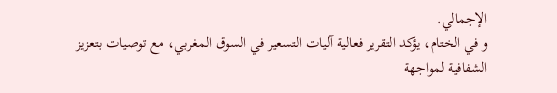الإجمالي.
و في الختام، يؤكد التقرير فعالية آليات التسعير في السوق المغربي، مع توصيات بتعزيز الشفافية لمواجهة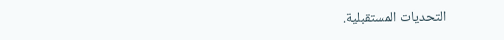التحديات المستقبلية.